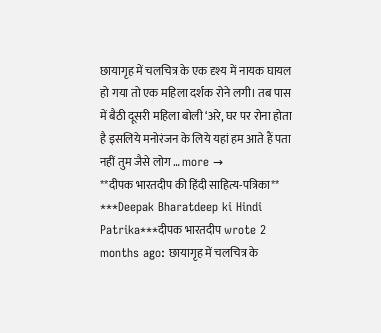छायागृह में चलचित्र के एक दृश्य में नायक घायल हो गया तो एक महिला दर्शक रोने लगी। तब पास में बैठी दूसरी महिला बोली ‘अरे, घर पर रोना होता है इसलिये मनोरंजन के लिये यहां हम आते हैं पता नहीं तुम जैसे लोग … more →
**दीपक भारतदीप की हिंदी साहित्य-पत्रिका** ***Deepak Bharatdeep ki Hindi Patrika***दीपक भारतदीप wrote 2 months ago: छायागृह में चलचित्र के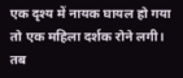एक दृश्य में नायक घायल हो गया तो एक महिला दर्शक रोने लगी। तब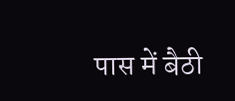पास में बैठी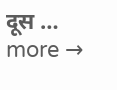दूस … more →